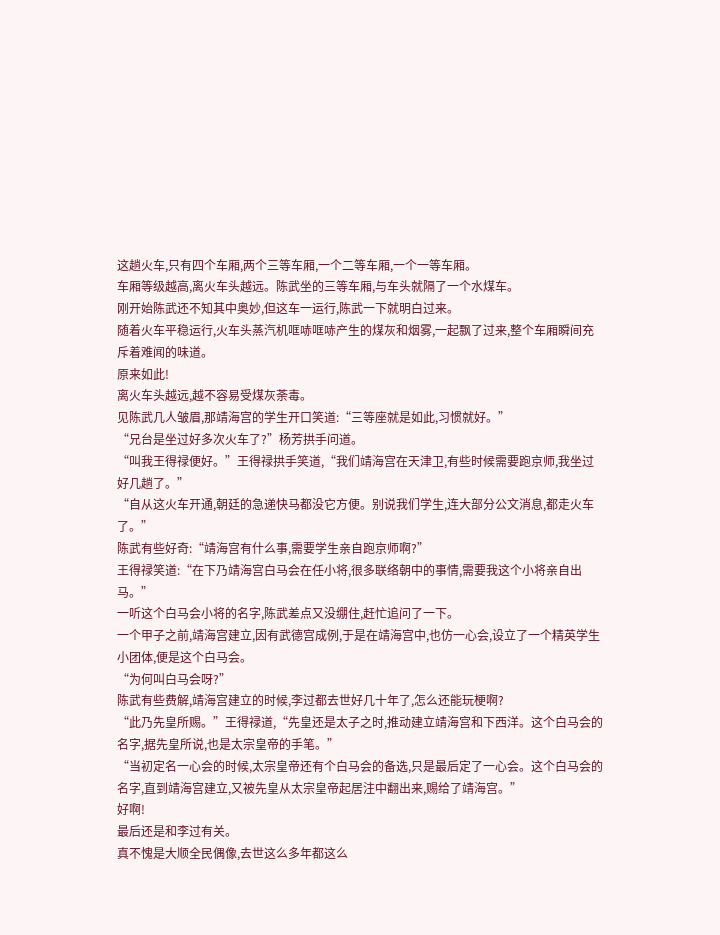这趟火车,只有四个车厢,两个三等车厢,一个二等车厢,一个一等车厢。
车厢等级越高,离火车头越远。陈武坐的三等车厢,与车头就隔了一个水煤车。
刚开始陈武还不知其中奥妙,但这车一运行,陈武一下就明白过来。
随着火车平稳运行,火车头蒸汽机哐哧哐哧产生的煤灰和烟雾,一起飘了过来,整个车厢瞬间充斥着难闻的味道。
原来如此!
离火车头越远,越不容易受煤灰荼毒。
见陈武几人皱眉,那靖海宫的学生开口笑道:“三等座就是如此,习惯就好。”
“兄台是坐过好多次火车了?”杨芳拱手问道。
“叫我王得禄便好。”王得禄拱手笑道,“我们靖海宫在天津卫,有些时候需要跑京师,我坐过好几趟了。”
“自从这火车开通,朝廷的急递快马都没它方便。别说我们学生,连大部分公文消息,都走火车了。”
陈武有些好奇:“靖海宫有什么事,需要学生亲自跑京师啊?”
王得禄笑道:“在下乃靖海宫白马会在任小将,很多联络朝中的事情,需要我这个小将亲自出马。”
一听这个白马会小将的名字,陈武差点又没绷住,赶忙追问了一下。
一个甲子之前,靖海宫建立,因有武德宫成例,于是在靖海宫中,也仿一心会,设立了一个精英学生小团体,便是这个白马会。
“为何叫白马会呀?”
陈武有些费解,靖海宫建立的时候,李过都去世好几十年了,怎么还能玩梗啊?
“此乃先皇所赐。”王得禄道,“先皇还是太子之时,推动建立靖海宫和下西洋。这个白马会的名字,据先皇所说,也是太宗皇帝的手笔。”
“当初定名一心会的时候,太宗皇帝还有个白马会的备选,只是最后定了一心会。这个白马会的名字,直到靖海宫建立,又被先皇从太宗皇帝起居注中翻出来,赐给了靖海宫。”
好啊!
最后还是和李过有关。
真不愧是大顺全民偶像,去世这么多年都这么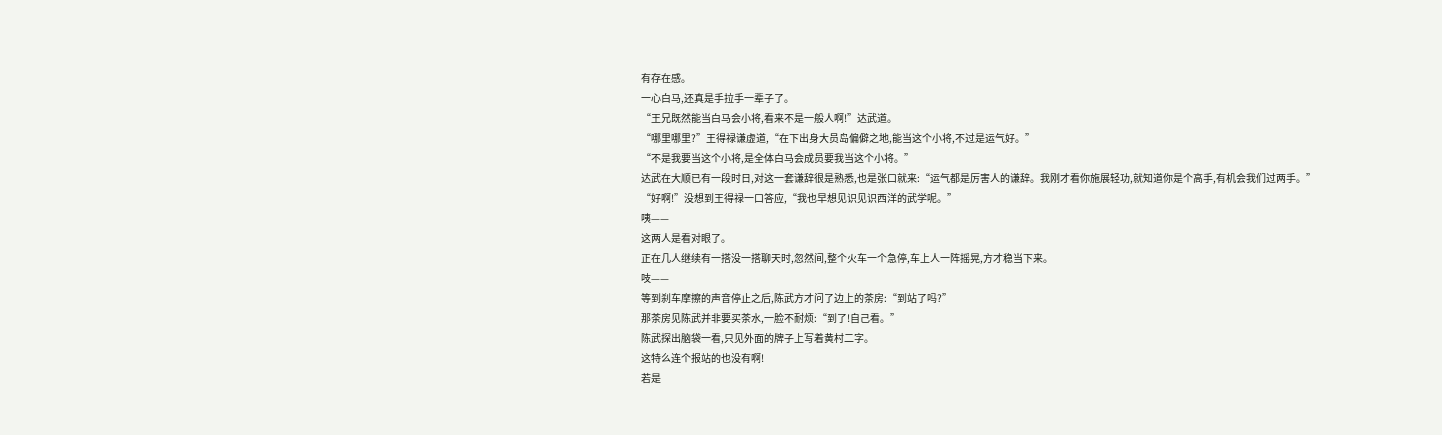有存在感。
一心白马,还真是手拉手一辈子了。
“王兄既然能当白马会小将,看来不是一般人啊!”达武道。
“哪里哪里?”王得禄谦虚道,“在下出身大员岛偏僻之地,能当这个小将,不过是运气好。”
“不是我要当这个小将,是全体白马会成员要我当这个小将。”
达武在大顺已有一段时日,对这一套谦辞很是熟悉,也是张口就来:“运气都是厉害人的谦辞。我刚才看你施展轻功,就知道你是个高手,有机会我们过两手。”
“好啊!”没想到王得禄一口答应,“我也早想见识见识西洋的武学呢。”
咦——
这两人是看对眼了。
正在几人继续有一搭没一搭聊天时,忽然间,整个火车一个急停,车上人一阵摇晃,方才稳当下来。
吱——
等到刹车摩擦的声音停止之后,陈武方才问了边上的茶房:“到站了吗?”
那茶房见陈武并非要买茶水,一脸不耐烦:“到了!自己看。”
陈武探出脑袋一看,只见外面的牌子上写着黄村二字。
这特么连个报站的也没有啊!
若是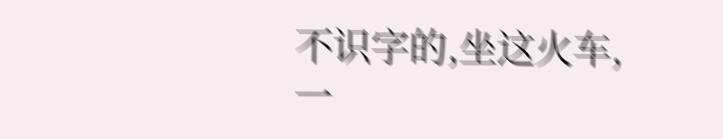不识字的,坐这火车,一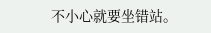不小心就要坐错站。